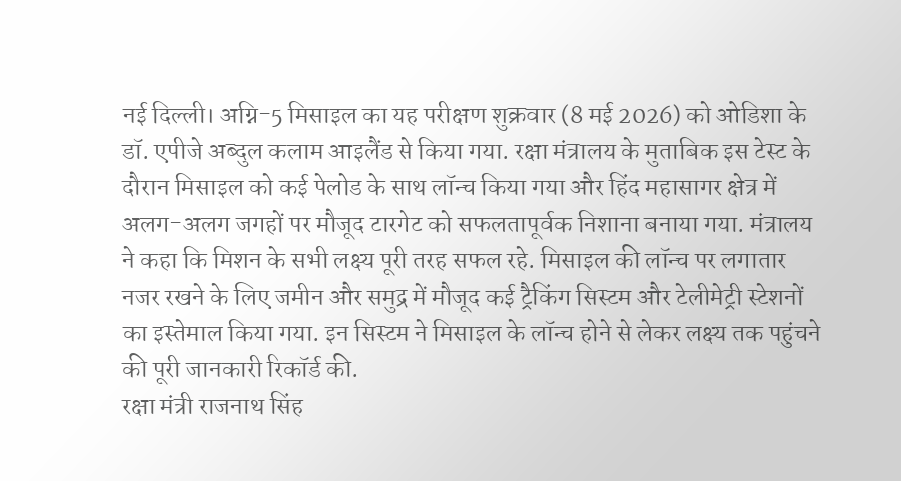नई दिल्ली। अग्नि-5 मिसाइल का यह परीक्षण शुक्रवार (8 मई 2026) को ओडिशा के डॉ. एपीजे अब्दुल कलाम आइलैंड से किया गया. रक्षा मंत्रालय के मुताबिक इस टेस्ट के दौरान मिसाइल को कई पेलोड के साथ लॉन्च किया गया और हिंद महासागर क्षेत्र में अलग-अलग जगहों पर मौजूद टारगेट को सफलतापूर्वक निशाना बनाया गया. मंत्रालय ने कहा कि मिशन के सभी लक्ष्य पूरी तरह सफल रहे. मिसाइल की लॉन्च पर लगातार नजर रखने के लिए जमीन और समुद्र में मौजूद कई ट्रैकिंग सिस्टम और टेलीमेट्री स्टेशनों का इस्तेमाल किया गया. इन सिस्टम ने मिसाइल के लॉन्च होने से लेकर लक्ष्य तक पहुंचने की पूरी जानकारी रिकॉर्ड की.
रक्षा मंत्री राजनाथ सिंह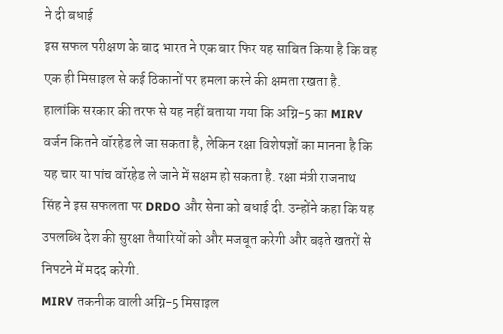ने दी बधाई
इस सफल परीक्षण के बाद भारत ने एक बार फिर यह साबित किया है कि वह एक ही मिसाइल से कई ठिकानों पर हमला करने की क्षमता रखता है. हालांकि सरकार की तरफ से यह नहीं बताया गया कि अग्नि-5 का MIRV वर्जन कितने वॉरहेड ले जा सकता है, लेकिन रक्षा विशेषज्ञों का मानना है कि यह चार या पांच वॉरहेड ले जाने में सक्षम हो सकता है. रक्षा मंत्री राजनाथ सिंह ने इस सफलता पर DRDO और सेना को बधाई दी. उन्होंने कहा कि यह उपलब्धि देश की सुरक्षा तैयारियों को और मजबूत करेगी और बढ़ते खतरों से निपटने में मदद करेगी.
MIRV तकनीक वाली अग्नि-5 मिसाइल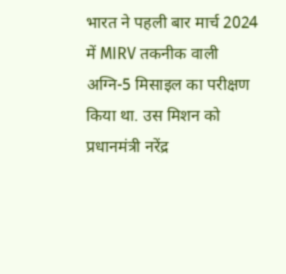भारत ने पहली बार मार्च 2024 में MIRV तकनीक वाली अग्नि-5 मिसाइल का परीक्षण किया था. उस मिशन को प्रधानमंत्री नरेंद्र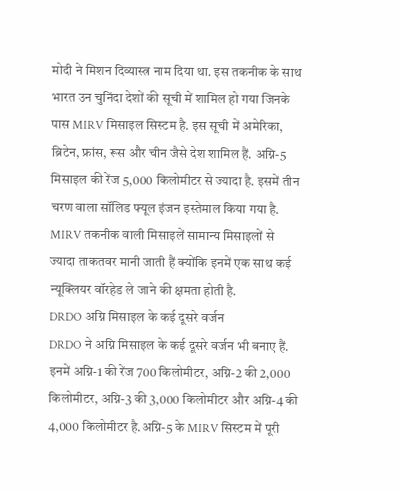मोदी ने मिशन दिव्यास्त्र नाम दिया था. इस तकनीक के साथ भारत उन चुनिंदा देशों की सूची में शामिल हो गया जिनके पास MIRV मिसाइल सिस्टम है. इस सूची में अमेरिका, ब्रिटेन, फ्रांस, रूस और चीन जैसे देश शामिल हैं. अग्नि-5 मिसाइल की रेंज 5,000 किलोमीटर से ज्यादा है. इसमें तीन चरण वाला सॉलिड फ्यूल इंजन इस्तेमाल किया गया है. MIRV तकनीक वाली मिसाइलें सामान्य मिसाइलों से ज्यादा ताकतवर मानी जाती हैं क्योंकि इनमें एक साथ कई न्यूक्लियर वॉरहेड ले जाने की क्षमता होती है.
DRDO अग्नि मिसाइल के कई दूसरे वर्जन
DRDO ने अग्नि मिसाइल के कई दूसरे वर्जन भी बनाए हैं. इनमें अग्नि-1 की रेंज 700 किलोमीटर, अग्नि-2 की 2,000 किलोमीटर, अग्नि-3 की 3,000 किलोमीटर और अग्नि-4 की 4,000 किलोमीटर है.अग्नि-5 के MIRV सिस्टम में पूरी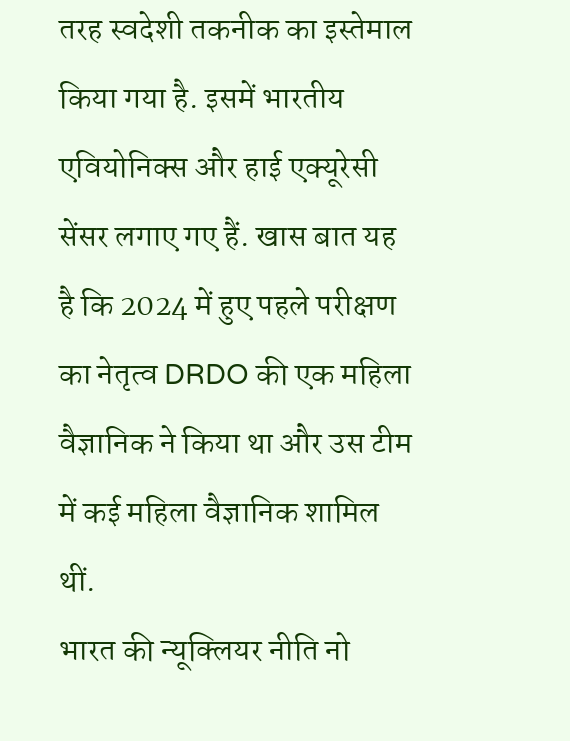तरह स्वदेशी तकनीक का इस्तेमाल किया गया है. इसमें भारतीय एवियोनिक्स और हाई एक्यूरेसी सेंसर लगाए गए हैं. खास बात यह है कि 2024 में हुए पहले परीक्षण का नेतृत्व DRDO की एक महिला वैज्ञानिक ने किया था और उस टीम में कई महिला वैज्ञानिक शामिल थीं.
भारत की न्यूक्लियर नीति नो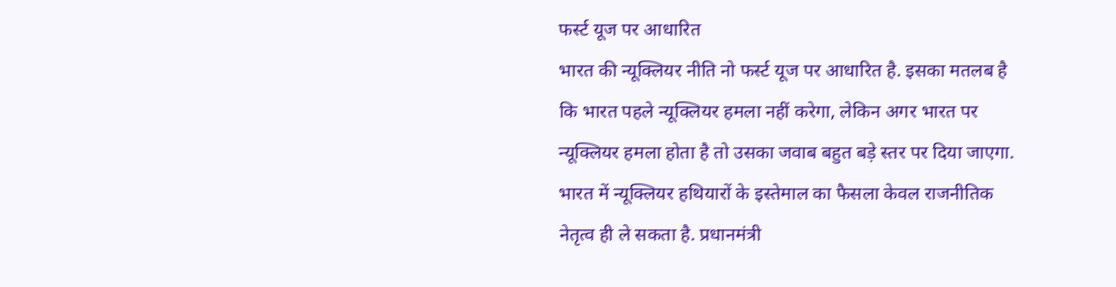फर्स्ट यूज पर आधारित
भारत की न्यूक्लियर नीति नो फर्स्ट यूज पर आधारित है. इसका मतलब है कि भारत पहले न्यूक्लियर हमला नहीं करेगा, लेकिन अगर भारत पर न्यूक्लियर हमला होता है तो उसका जवाब बहुत बड़े स्तर पर दिया जाएगा. भारत में न्यूक्लियर हथियारों के इस्तेमाल का फैसला केवल राजनीतिक नेतृत्व ही ले सकता है. प्रधानमंत्री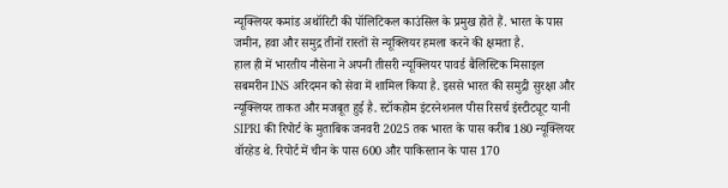न्यूक्लियर कमांड अथॉरिटी की पॉलिटिकल काउंसिल के प्रमुख होते हैं. भारत के पास जमीन, हवा और समुद्र तीनों रास्तों से न्यूक्लियर हमला करने की क्षमता है.
हाल ही में भारतीय नौसेना ने अपनी तीसरी न्यूक्लियर पावर्ड बैलिस्टिक मिसाइल सबमरीन INS अरिदमन को सेवा में शामिल किया है. इससे भारत की समुद्री सुरक्षा और न्यूक्लियर ताकत और मजबूत हुई है. स्टॉकहोम इंटरनेशनल पीस रिसर्च इंस्टीट्यूट यानी SIPRI की रिपोर्ट के मुताबिक जनवरी 2025 तक भारत के पास करीब 180 न्यूक्लियर वॉरहेड थे. रिपोर्ट में चीन के पास 600 और पाकिस्तान के पास 170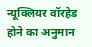न्यूक्लियर वॉरहेड होने का अनुमान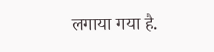लगाया गया है.